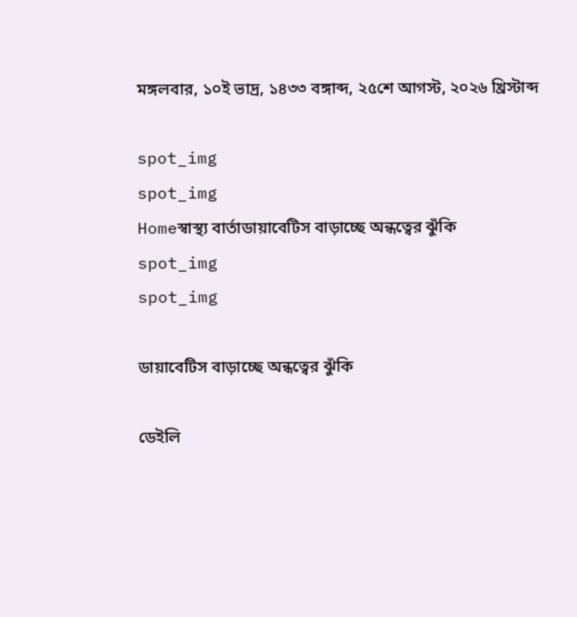মঙ্গলবার, ১০ই ভাদ্র, ১৪৩৩ বঙ্গাব্দ, ২৫শে আগস্ট, ২০২৬ খ্রিস্টাব্দ

spot_img
spot_img
Homeস্বাস্থ্য বার্তাডায়াবেটিস বাড়াচ্ছে অন্ধত্বের ঝুঁকি
spot_img
spot_img

ডায়াবেটিস বাড়াচ্ছে অন্ধত্বের ঝুঁকি

ডেইলি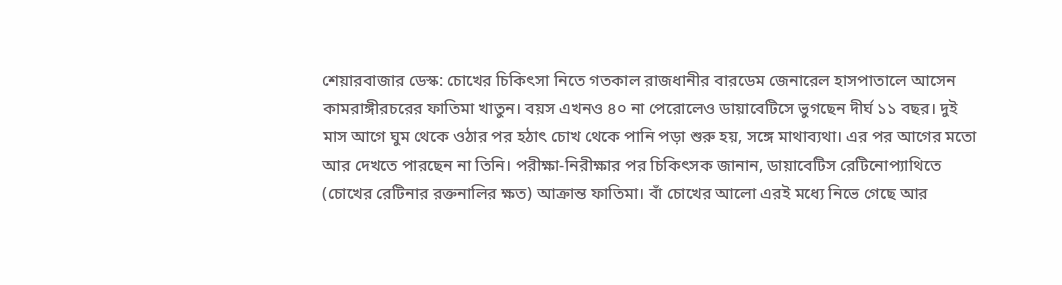শেয়ারবাজার ডেস্ক: চোখের চিকিৎসা নিতে গতকাল রাজধানীর বারডেম জেনারেল হাসপাতালে আসেন কামরাঙ্গীরচরের ফাতিমা খাতুন। বয়স এখনও ৪০ না পেরোলেও ডায়াবেটিসে ভুগছেন দীর্ঘ ১১ বছর। দুই মাস আগে ঘুম থেকে ওঠার পর হঠাৎ চোখ থেকে পানি পড়া শুরু হয়, সঙ্গে মাথাব্যথা। এর পর আগের মতো আর দেখতে পারছেন না তিনি। পরীক্ষা-নিরীক্ষার পর চিকিৎসক জানান, ডায়াবেটিস রেটিনোপ্যাথিতে (চোখের রেটিনার রক্তনালির ক্ষত) আক্রান্ত ফাতিমা। বাঁ চোখের আলো এরই মধ্যে নিভে গেছে আর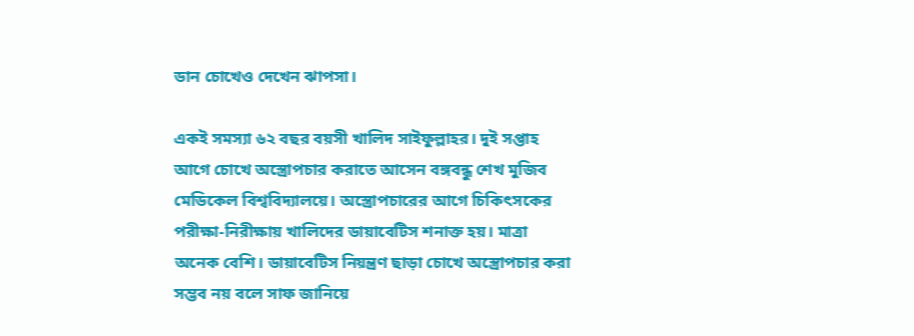ডান চোখেও দেখেন ঝাপসা।

একই সমস্যা ৬২ বছর বয়সী খালিদ সাইফুল্লাহর। দুই সপ্তাহ আগে চোখে অস্ত্রোপচার করাতে আসেন বঙ্গবন্ধু শেখ মুজিব মেডিকেল বিশ্ববিদ্যালয়ে। অস্ত্রোপচারের আগে চিকিৎসকের পরীক্ষা-নিরীক্ষায় খালিদের ডায়াবেটিস শনাক্ত হয়। মাত্রা অনেক বেশি। ডায়াবেটিস নিয়ন্ত্রণ ছাড়া চোখে অস্ত্রোপচার করা সম্ভব নয় বলে সাফ জানিয়ে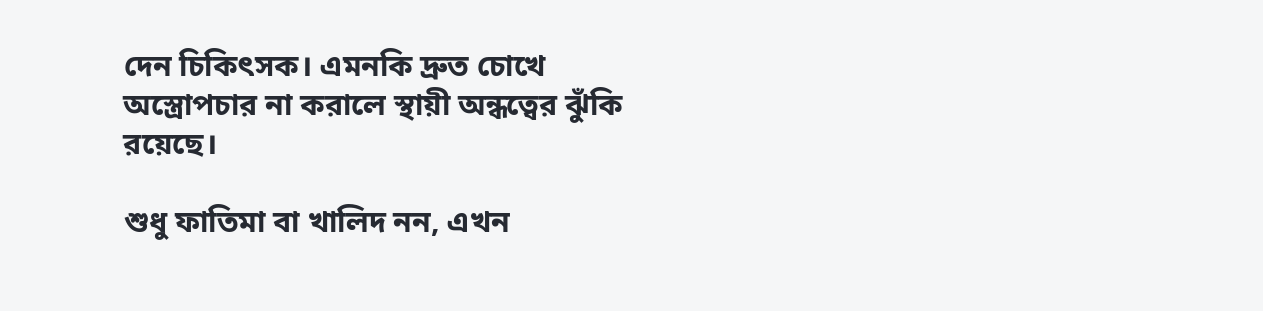দেন চিকিৎসক। এমনকি দ্রুত চোখে অস্ত্রোপচার না করালে স্থায়ী অন্ধত্বের ঝুঁকি রয়েছে।

শুধু ফাতিমা বা খালিদ নন, এখন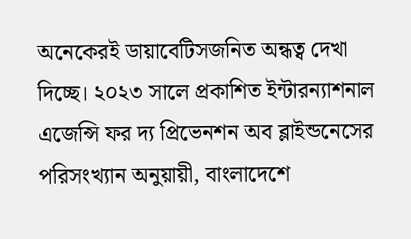অনেকেরই ডায়াবেটিসজনিত অন্ধত্ব দেখা দিচ্ছে। ২০২৩ সালে প্রকাশিত ইন্টারন্যাশনাল এজেন্সি ফর দ্য প্রিভেনশন অব ব্লাইন্ডনেসের পরিসংখ্যান অনুয়ায়ী, বাংলাদেশে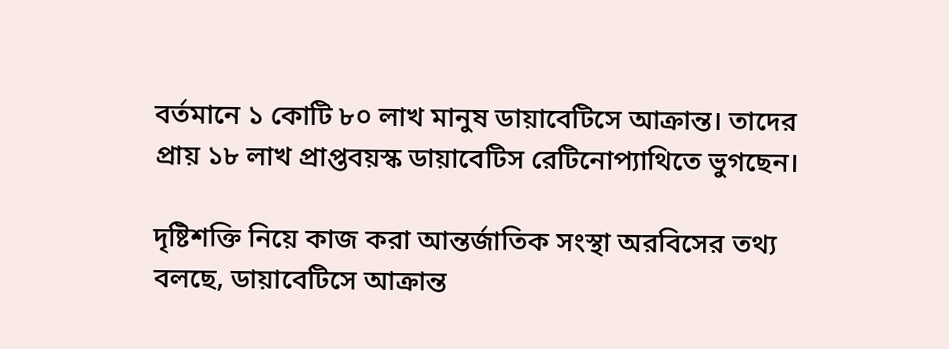বর্তমানে ১ কোটি ৮০ লাখ মানুষ ডায়াবেটিসে আক্রান্ত। তাদের প্রায় ১৮ লাখ প্রাপ্তবয়স্ক ডায়াবেটিস রেটিনোপ্যাথিতে ভুগছেন।

দৃষ্টিশক্তি নিয়ে কাজ করা আন্তর্জাতিক সংস্থা অরবিসের তথ্য বলছে, ডায়াবেটিসে আক্রান্ত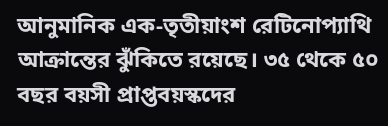আনুমানিক এক-তৃতীয়াংশ রেটিনোপ্যাথি আক্রান্তের ঝুঁকিতে রয়েছে। ৩৫ থেকে ৫০ বছর বয়সী প্রাপ্তবয়স্কদের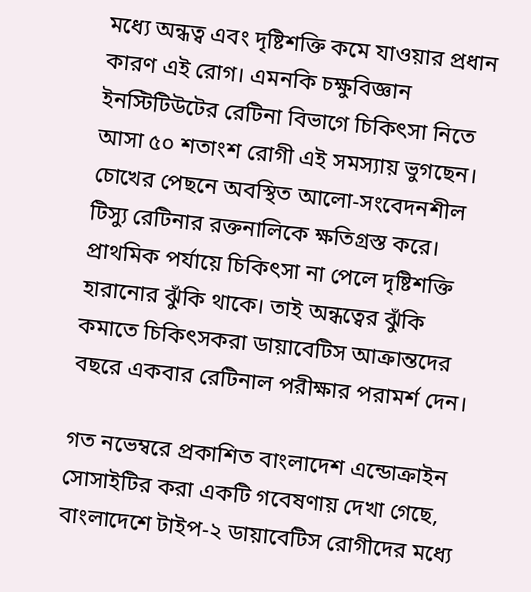মধ্যে অন্ধত্ব এবং দৃষ্টিশক্তি কমে যাওয়ার প্রধান কারণ এই রোগ। এমনকি চক্ষুবিজ্ঞান ইনস্টিটিউটের রেটিনা বিভাগে চিকিৎসা নিতে আসা ৫০ শতাংশ রোগী এই সমস্যায় ভুগছেন। চোখের পেছনে অবস্থিত আলো-সংবেদনশীল টিস্যু রেটিনার রক্তনালিকে ক্ষতিগ্রস্ত করে। প্রাথমিক পর্যায়ে চিকিৎসা না পেলে দৃষ্টিশক্তি হারানোর ঝুঁকি থাকে। তাই অন্ধত্বের ঝুঁকি কমাতে চিকিৎসকরা ডায়াবেটিস আক্রান্তদের বছরে একবার রেটিনাল পরীক্ষার পরামর্শ দেন।

গত নভেম্বরে প্রকাশিত বাংলাদেশ এন্ডোক্রাইন সোসাইটির করা একটি গবেষণায় দেখা গেছে, বাংলাদেশে টাইপ-২ ডায়াবেটিস রোগীদের মধ্যে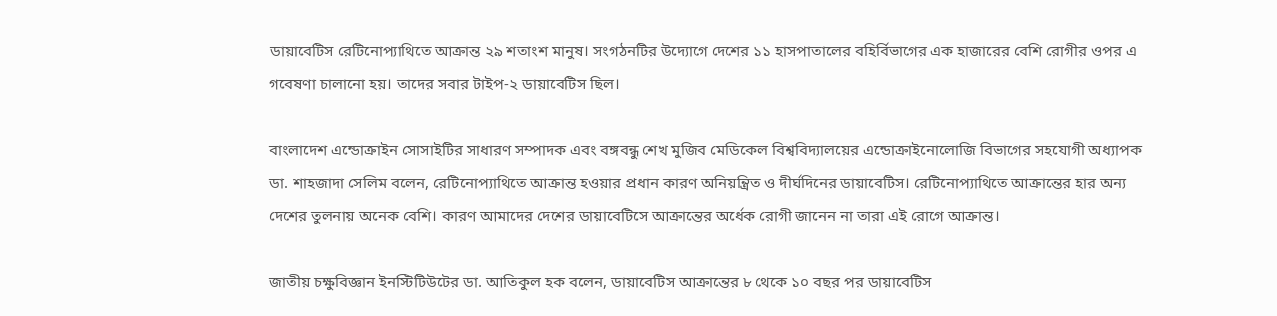ডায়াবেটিস রেটিনোপ্যাথিতে আক্রান্ত ২৯ শতাংশ মানুষ। সংগঠনটির উদ্যোগে দেশের ১১ হাসপাতালের বহির্বিভাগের এক হাজারের বেশি রোগীর ওপর এ গবেষণা চালানো হয়। তাদের সবার টাইপ-২ ডায়াবেটিস ছিল।

বাংলাদেশ এন্ডোক্রাইন সোসাইটির সাধারণ সম্পাদক এবং বঙ্গবন্ধু শেখ মুজিব মেডিকেল বিশ্ববিদ্যালয়ের এন্ডোক্রাইনোলোজি বিভাগের সহযোগী অধ্যাপক ডা. শাহজাদা সেলিম বলেন, রেটিনোপ্যাথিতে আক্রান্ত হওয়ার প্রধান কারণ অনিয়ন্ত্রিত ও দীর্ঘদিনের ডায়াবেটিস। রেটিনোপ্যাথিতে আক্রান্তের হার অন্য দেশের তুলনায় অনেক বেশি। কারণ আমাদের দেশের ডায়াবেটিসে আক্রান্তের অর্ধেক রোগী জানেন না তারা এই রোগে আক্রান্ত।

জাতীয় চক্ষুবিজ্ঞান ইনস্টিটিউটের ডা. আতিকুল হক বলেন, ডায়াবেটিস আক্রান্তের ৮ থেকে ১০ বছর পর ডায়াবেটিস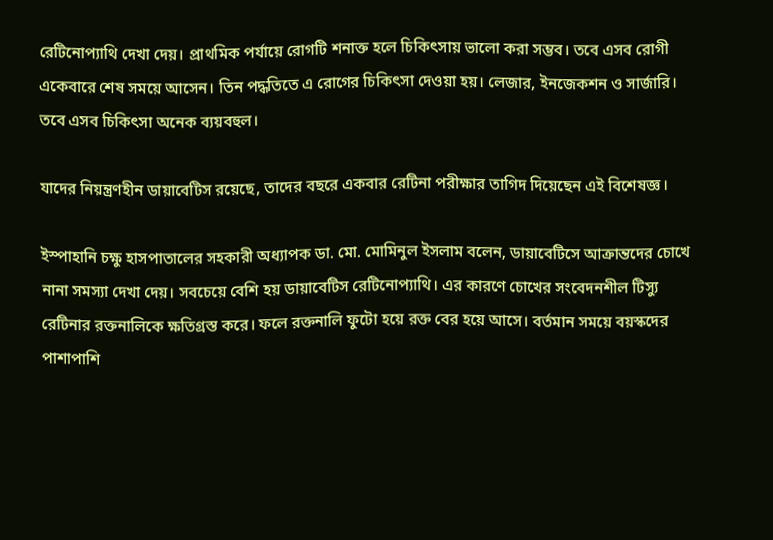রেটিনোপ্যাথি দেখা দেয়। প্রাথমিক পর্যায়ে রোগটি শনাক্ত হলে চিকিৎসায় ভালো করা সম্ভব। তবে এসব রোগী একেবারে শেষ সময়ে আসেন। তিন পদ্ধতিতে এ রোগের চিকিৎসা দেওয়া হয়। লেজার, ইনজেকশন ও সার্জারি। তবে এসব চিকিৎসা অনেক ব্যয়বহুল।

যাদের নিয়ন্ত্রণহীন ডায়াবেটিস রয়েছে, তাদের বছরে একবার রেটিনা পরীক্ষার তাগিদ দিয়েছেন এই বিশেষজ্ঞ।

ইস্পাহানি চক্ষু হাসপাতালের সহকারী অধ্যাপক ডা. মো. মোমিনুল ইসলাম বলেন, ডায়াবেটিসে আক্রান্তদের চোখে নানা সমস্যা দেখা দেয়। সবচেয়ে বেশি হয় ডায়াবেটিস রেটিনোপ্যাথি। এর কারণে চোখের সংবেদনশীল টিস্যু রেটিনার রক্তনালিকে ক্ষতিগ্রস্ত করে। ফলে রক্তনালি ফুটো হয়ে রক্ত বের হয়ে আসে। বর্তমান সময়ে বয়স্কদের পাশাপাশি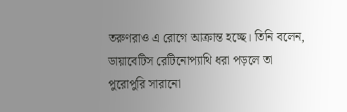তরুণরাও এ রোগে আক্রান্ত হচ্ছে। তিনি বলেন, ডায়াবেটিস রেটিনোপ্যাথি ধরা পড়লে তা পুরোপুরি সারানো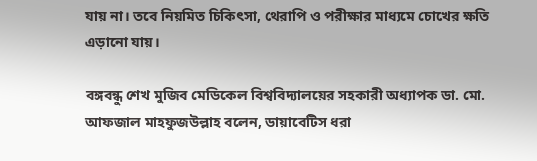যায় না। তবে নিয়মিত চিকিৎসা, থেরাপি ও পরীক্ষার মাধ্যমে চোখের ক্ষতি এড়ানো যায়।

বঙ্গবন্ধু শেখ মুজিব মেডিকেল বিশ্ববিদ্যালয়ের সহকারী অধ্যাপক ডা. মো. আফজাল মাহফুজউল্লাহ বলেন, ডায়াবেটিস ধরা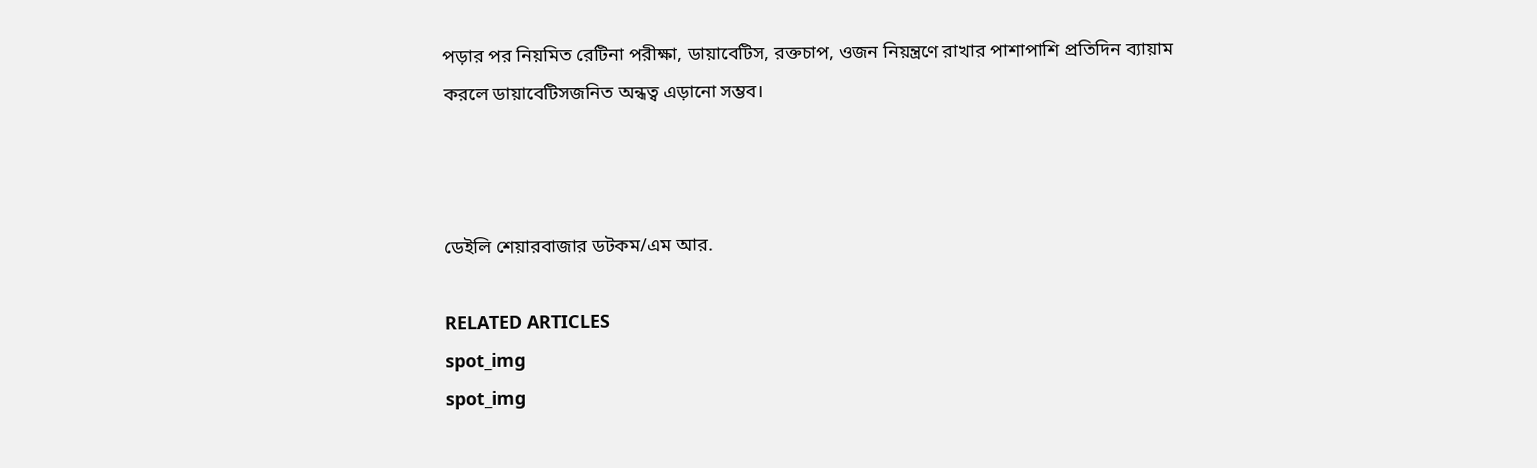পড়ার পর নিয়মিত রেটিনা পরীক্ষা, ডায়াবেটিস, রক্তচাপ, ওজন নিয়ন্ত্রণে রাখার পাশাপাশি প্রতিদিন ব্যায়াম করলে ডায়াবেটিসজনিত অন্ধত্ব এড়ানো সম্ভব।



ডেইলি শেয়ারবাজার ডটকম/এম আর.

RELATED ARTICLES
spot_img
spot_img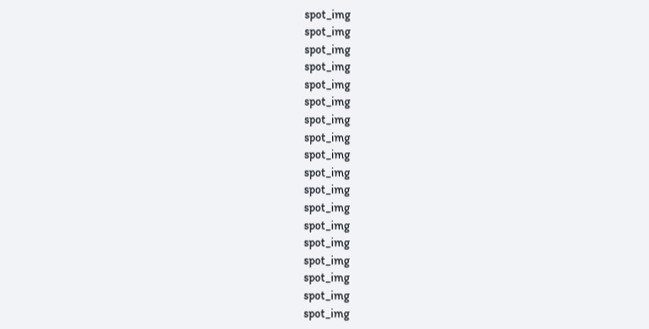spot_img
spot_img
spot_img
spot_img
spot_img
spot_img
spot_img
spot_img
spot_img
spot_img
spot_img
spot_img
spot_img
spot_img
spot_img
spot_img
spot_img
spot_img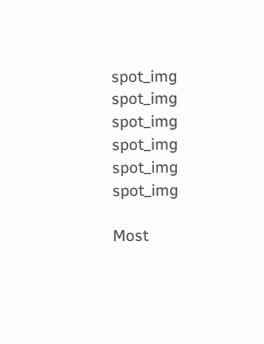spot_img
spot_img
spot_img
spot_img
spot_img
spot_img

Most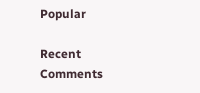Popular

Recent Comments